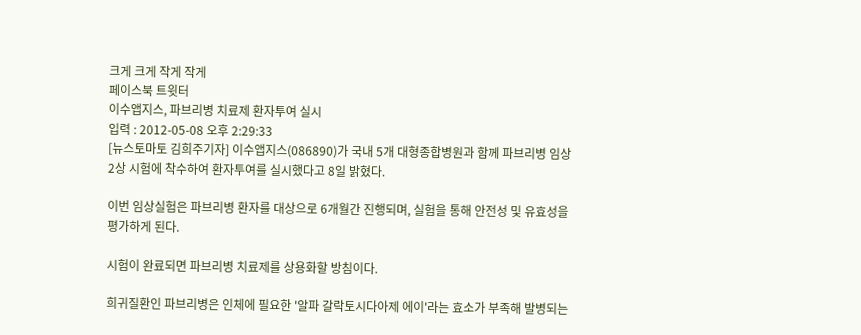크게 크게 작게 작게
페이스북 트윗터
이수앱지스, 파브리병 치료제 환자투여 실시
입력 : 2012-05-08 오후 2:29:33
[뉴스토마토 김희주기자] 이수앱지스(086890)가 국내 5개 대형종합병원과 함께 파브리병 임상 2상 시험에 착수하여 환자투여를 실시했다고 8일 밝혔다.

이번 임상실험은 파브리병 환자를 대상으로 6개월간 진행되며, 실험을 통해 안전성 및 유효성을 평가하게 된다.

시험이 완료되면 파브리병 치료제를 상용화할 방침이다.

희귀질환인 파브리병은 인체에 필요한 '알파 갈락토시다아제 에이'라는 효소가 부족해 발병되는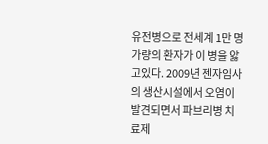유전병으로 전세계 1만 명 가량의 환자가 이 병을 앓고있다. 2009년 젠자임사의 생산시설에서 오염이 발견되면서 파브리병 치료제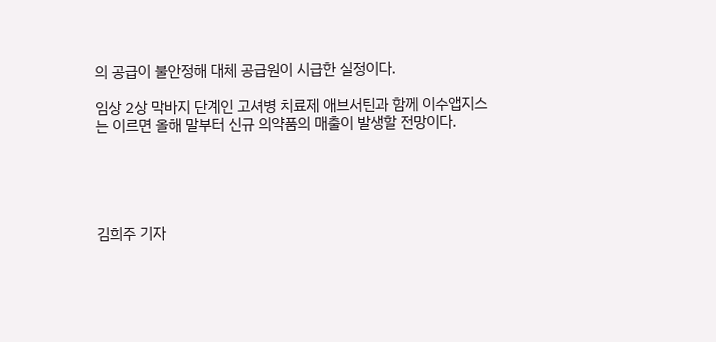의 공급이 불안정해 대체 공급원이 시급한 실정이다.

임상 2상 막바지 단계인 고셔병 치료제 애브서틴과 함께 이수앱지스는 이르면 올해 말부터 신규 의약품의 매출이 발생할 전망이다.





김희주 기자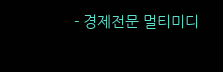- 경제전문 멀티미디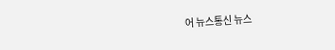어 뉴스통신 뉴스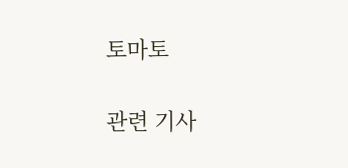토마토

관련 기사